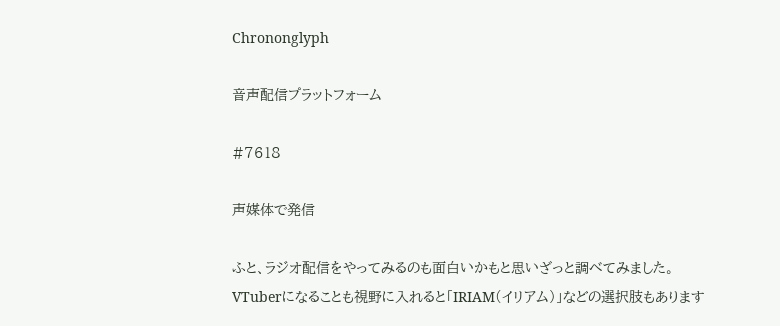Chrononglyph

音声配信プラットフォーム

#7618

声媒体で発信

ふと、ラジオ配信をやってみるのも面白いかもと思いざっと調べてみました。
VTuberになることも視野に入れると「IRIAM(イリアム)」などの選択肢もあります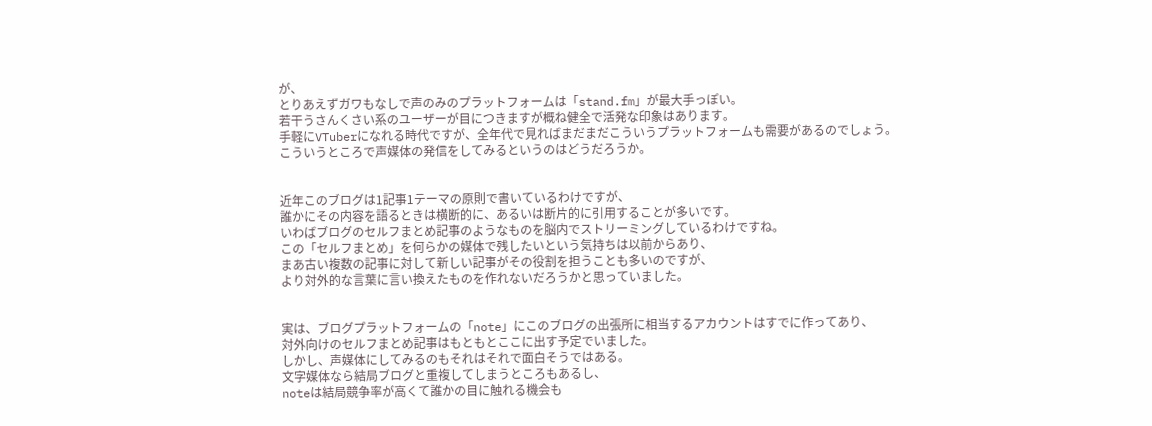が、
とりあえずガワもなしで声のみのプラットフォームは「stand.fm」が最大手っぽい。
若干うさんくさい系のユーザーが目につきますが概ね健全で活発な印象はあります。
手軽にVTuberになれる時代ですが、全年代で見ればまだまだこういうプラットフォームも需要があるのでしょう。
こういうところで声媒体の発信をしてみるというのはどうだろうか。


近年このブログは1記事1テーマの原則で書いているわけですが、
誰かにその内容を語るときは横断的に、あるいは断片的に引用することが多いです。
いわばブログのセルフまとめ記事のようなものを脳内でストリーミングしているわけですね。
この「セルフまとめ」を何らかの媒体で残したいという気持ちは以前からあり、
まあ古い複数の記事に対して新しい記事がその役割を担うことも多いのですが、
より対外的な言葉に言い換えたものを作れないだろうかと思っていました。


実は、ブログプラットフォームの「note」にこのブログの出張所に相当するアカウントはすでに作ってあり、
対外向けのセルフまとめ記事はもともとここに出す予定でいました。
しかし、声媒体にしてみるのもそれはそれで面白そうではある。
文字媒体なら結局ブログと重複してしまうところもあるし、
noteは結局競争率が高くて誰かの目に触れる機会も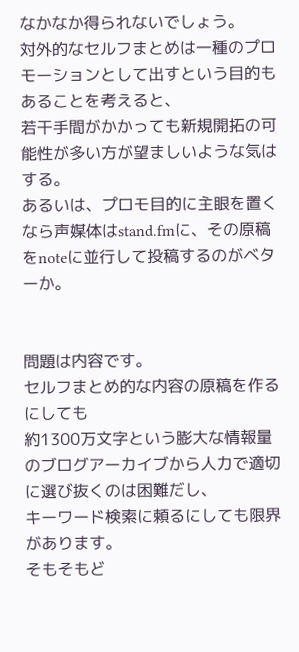なかなか得られないでしょう。
対外的なセルフまとめは一種のプロモーションとして出すという目的もあることを考えると、
若干手間がかかっても新規開拓の可能性が多い方が望ましいような気はする。
あるいは、プロモ目的に主眼を置くなら声媒体はstand.fmに、その原稿をnoteに並行して投稿するのがベターか。


問題は内容です。
セルフまとめ的な内容の原稿を作るにしても
約1300万文字という膨大な情報量のブログアーカイブから人力で適切に選び抜くのは困難だし、
キーワード検索に頼るにしても限界があります。
そもそもど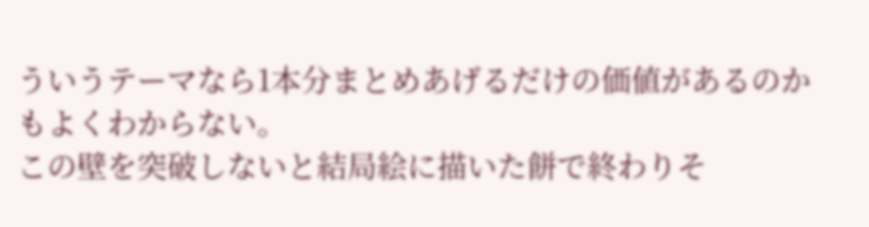ういうテーマなら1本分まとめあげるだけの価値があるのかもよくわからない。
この壁を突破しないと結局絵に描いた餅で終わりそ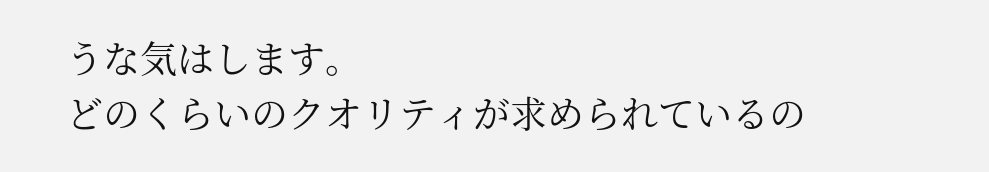うな気はします。
どのくらいのクオリティが求められているの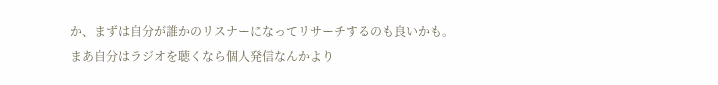か、まずは自分が誰かのリスナーになってリサーチするのも良いかも。
まあ自分はラジオを聴くなら個人発信なんかより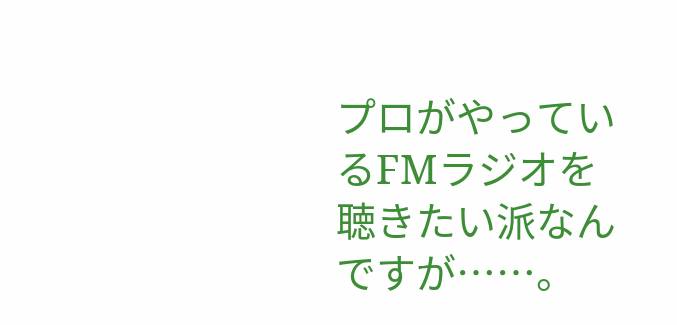プロがやっているFMラジオを聴きたい派なんですが……。